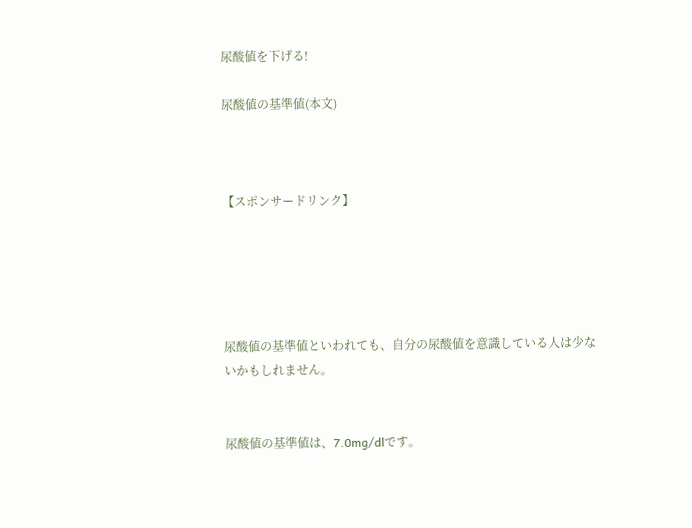尿酸値を下げる!

尿酸値の基準値(本文)



【スポンサードリンク】





尿酸値の基準値といわれても、自分の尿酸値を意識している人は少ないかもしれません。


尿酸値の基準値は、7.0mg/dlです。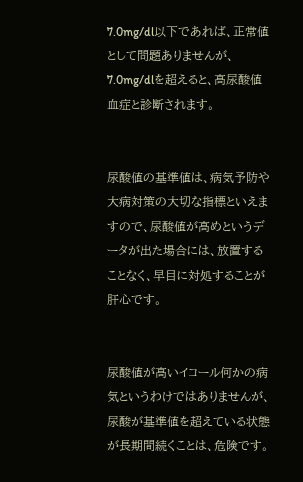7.0mg/dl以下であれば、正常値として問題ありませんが、7.0mg/dlを超えると、高尿酸値血症と診断されます。


尿酸値の基準値は、病気予防や大病対策の大切な指標といえますので、尿酸値が高めというデータが出た場合には、放置することなく、早目に対処することが肝心です。


尿酸値が高いイコール何かの病気というわけではありませんが、尿酸が基準値を超えている状態が長期間続くことは、危険です。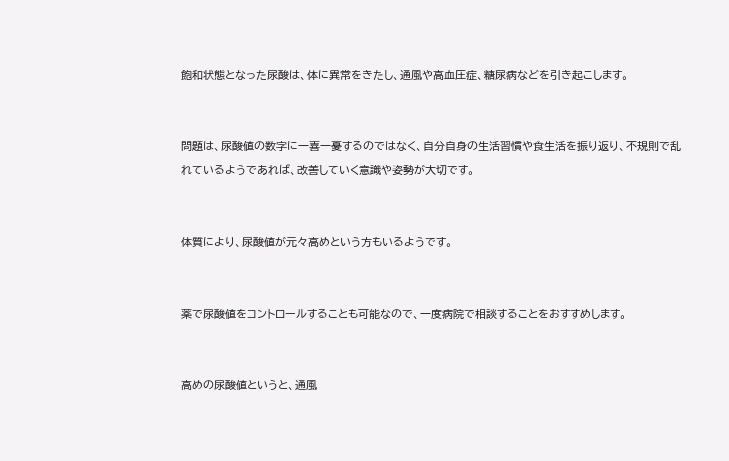飽和状態となった尿酸は、体に異常をきたし、通風や高血圧症、糖尿病などを引き起こします。


問題は、尿酸値の数字に一喜一憂するのではなく、自分自身の生活習慣や食生活を振り返り、不規則で乱れているようであれば、改善していく意識や姿勢が大切です。


体質により、尿酸値が元々高めという方もいるようです。


薬で尿酸値をコントロールすることも可能なので、一度病院で相談することをおすすめします。


高めの尿酸値というと、通風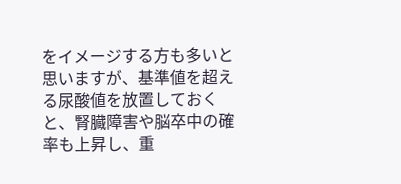をイメージする方も多いと思いますが、基準値を超える尿酸値を放置しておくと、腎臓障害や脳卒中の確率も上昇し、重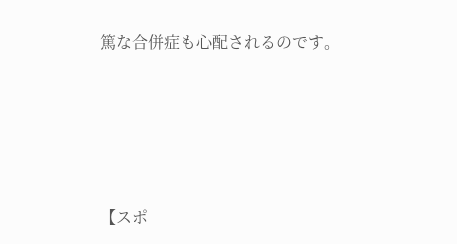篤な合併症も心配されるのです。





【スポ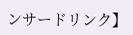ンサードリンク】